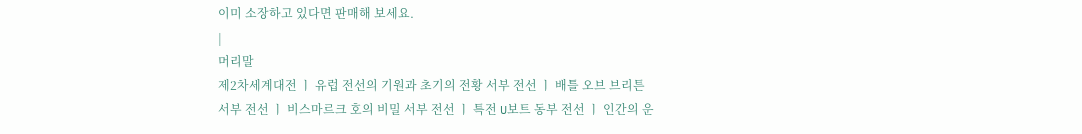이미 소장하고 있다면 판매해 보세요.
|
머리말
제2차세계대전 ㅣ 유럽 전선의 기원과 초기의 전황 서부 전선 ㅣ 배틀 오브 브리튼 서부 전선 ㅣ 비스마르크 호의 비밀 서부 전선 ㅣ 특전 U보트 동부 전선 ㅣ 인간의 운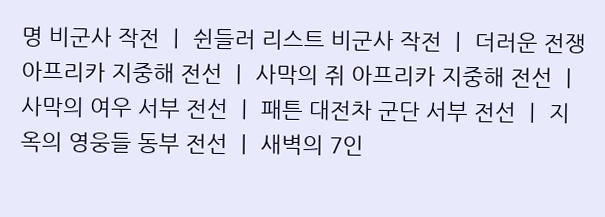명 비군사 작전 ㅣ 쉰들러 리스트 비군사 작전 ㅣ 더러운 전쟁 아프리카 지중해 전선 ㅣ 사막의 쥐 아프리카 지중해 전선 ㅣ 사막의 여우 서부 전선 ㅣ 패튼 대전차 군단 서부 전선 ㅣ 지옥의 영웅들 동부 전선 ㅣ 새벽의 7인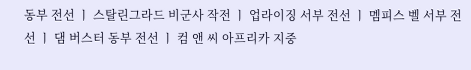동부 전선 ㅣ 스탈린그라드 비군사 작전 ㅣ 업라이징 서부 전선 ㅣ 멤피스 벨 서부 전선 ㅣ 댐 버스터 동부 전선 ㅣ 컴 앤 씨 아프리카 지중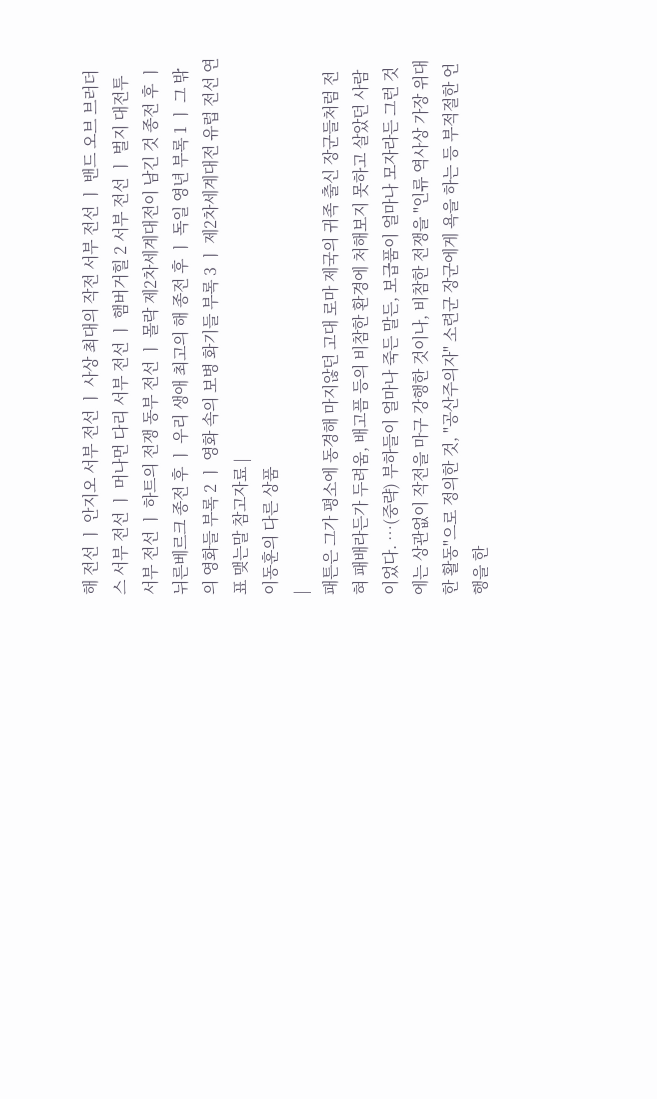해 전선 ㅣ 안지오 서부 전선 ㅣ 사상 최대의 작전 서부 전선 ㅣ 밴드 오브 브러더스 서부 전선 ㅣ 머나먼 다리 서부 전선 ㅣ 햄버거힐 2 서부 전선 ㅣ 벌지 대전투 서부 전선 ㅣ 하트의 전쟁 동부 전선 ㅣ 몰락 제2차세계대전이 남긴 것 종전 후 ㅣ 뉘른베르크 종전 후 ㅣ 우리 생애 최고의 해 종전 후 ㅣ 독일 영년 부록 1 ㅣ 그 밖의 영화들 부록 2 ㅣ 영화 속의 보병 화기들 부록 3 ㅣ 제2차세계대전 유럽 전선 연표 맺는말 참고자료 |
이동훈의 다른 상품
|
패튼은 그가 평소에 동경해 마지않던 고대 로마 제국의 귀족 출신 장군들처럼 전혀 패배라든가 두려움, 배고픔 등의 비참한 환경에 처해보지 못하고 살았던 사람이었다. …(중략) 부하들이 얼마나 죽든 말든, 보급품이 얼마나 모자라든 그런 것에는 상관없이 작전을 마구 강행한 것이나, 비참한 전쟁을 "인류 역사상 가장 위대한 활동"으로 정의한 것, "공산주의자" 소련군 장군에게 욕을 하는 등 부적절한 언행을 한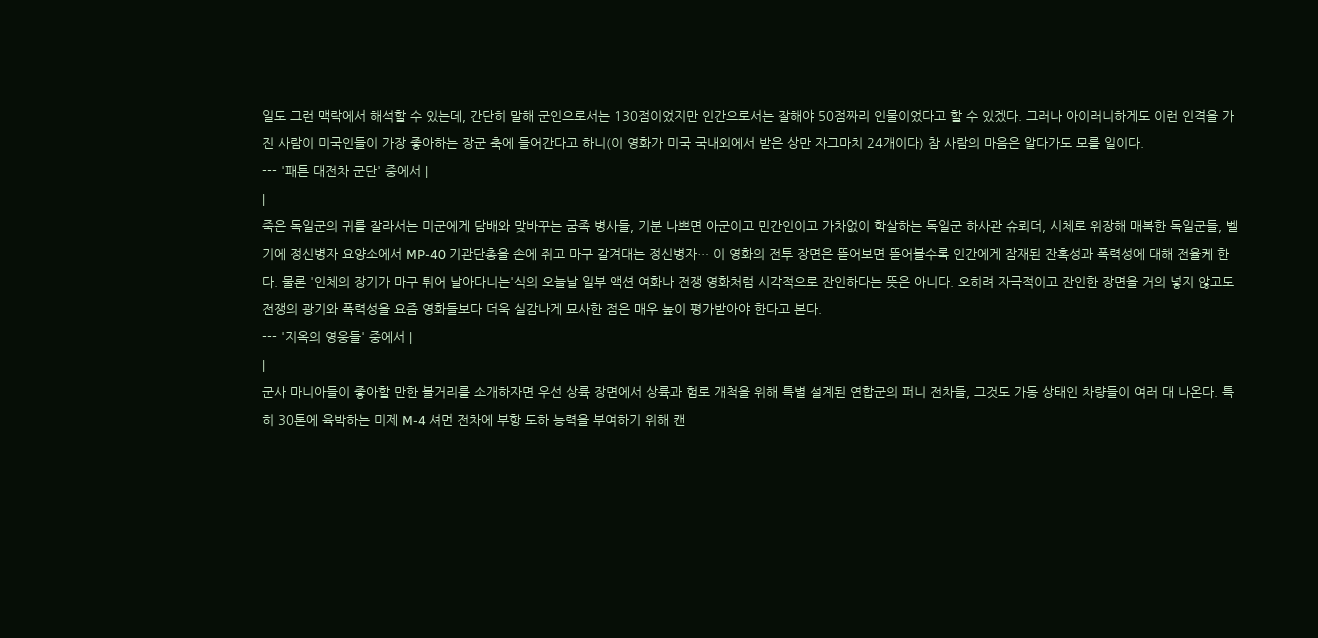일도 그런 맥락에서 해석할 수 있는데, 간단히 말해 군인으로서는 130점이었지만 인간으로서는 잘해야 50점짜리 인물이었다고 할 수 있겠다. 그러나 아이러니하게도 이런 인격을 가진 사람이 미국인들이 가장 좋아하는 장군 축에 들어간다고 하니(이 영화가 미국 국내외에서 받은 상만 자그마치 24개이다) 참 사람의 마음은 알다가도 모를 일이다.
--- '패튼 대전차 군단' 중에서 |
|
죽은 독일군의 귀를 잘라서는 미군에게 담배와 맞바꾸는 굼족 병사들, 기분 나쁘면 아군이고 민간인이고 가차없이 학살하는 독일군 하사관 슈뢰더, 시체로 위장해 매복한 독일군들, 벨기에 정신병자 요양소에서 MP-40 기관단총을 손에 쥐고 마구 갈겨대는 정신병자… 이 영화의 전투 장면은 뜯어보면 뜯어볼수록 인간에게 잠재된 잔혹성과 폭력성에 대해 전율케 한다. 물론 '인체의 장기가 마구 튀어 날아다니는'식의 오늘날 일부 액션 여화나 전쟁 영화처럼 시각적으로 잔인하다는 뜻은 아니다. 오히려 자극적이고 잔인한 장면을 거의 넣지 않고도 전쟁의 광기와 폭력성을 요즘 영화들보다 더욱 실감나게 묘사한 점은 매우 높이 평가받아야 한다고 본다.
--- '지옥의 영웅들' 중에서 |
|
군사 마니아들이 좋아할 만한 볼거리를 소개하자면 우선 상륙 장면에서 상륙과 험로 개척을 위해 특별 설계된 연합군의 퍼니 전차들, 그것도 가동 상태인 차량들이 여러 대 나온다. 특히 30톤에 육박하는 미제 M-4 셔먼 전차에 부항 도하 능력을 부여하기 위해 캔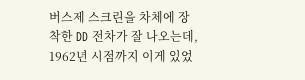버스제 스크린을 차체에 장착한 DD 전차가 잘 나오는데, 1962년 시점까지 이게 있었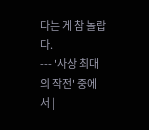다는 게 참 놀랍다.
--- '사상 최대의 작전' 중에서 |